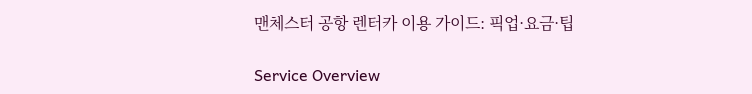맨체스터 공항 렌터카 이용 가이드: 픽업·요금·팁

Service Overview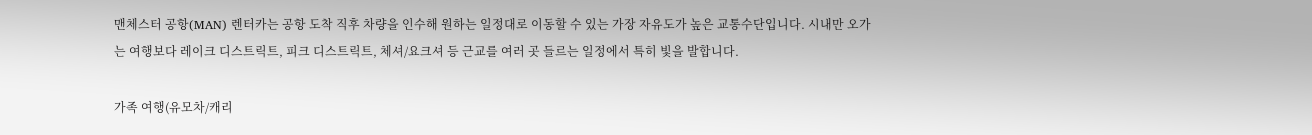맨체스터 공항(MAN) 렌터카는 공항 도착 직후 차량을 인수해 원하는 일정대로 이동할 수 있는 가장 자유도가 높은 교통수단입니다. 시내만 오가는 여행보다 레이크 디스트릭트, 피크 디스트릭트, 체셔/요크셔 등 근교를 여러 곳 들르는 일정에서 특히 빛을 발합니다.

가족 여행(유모차/캐리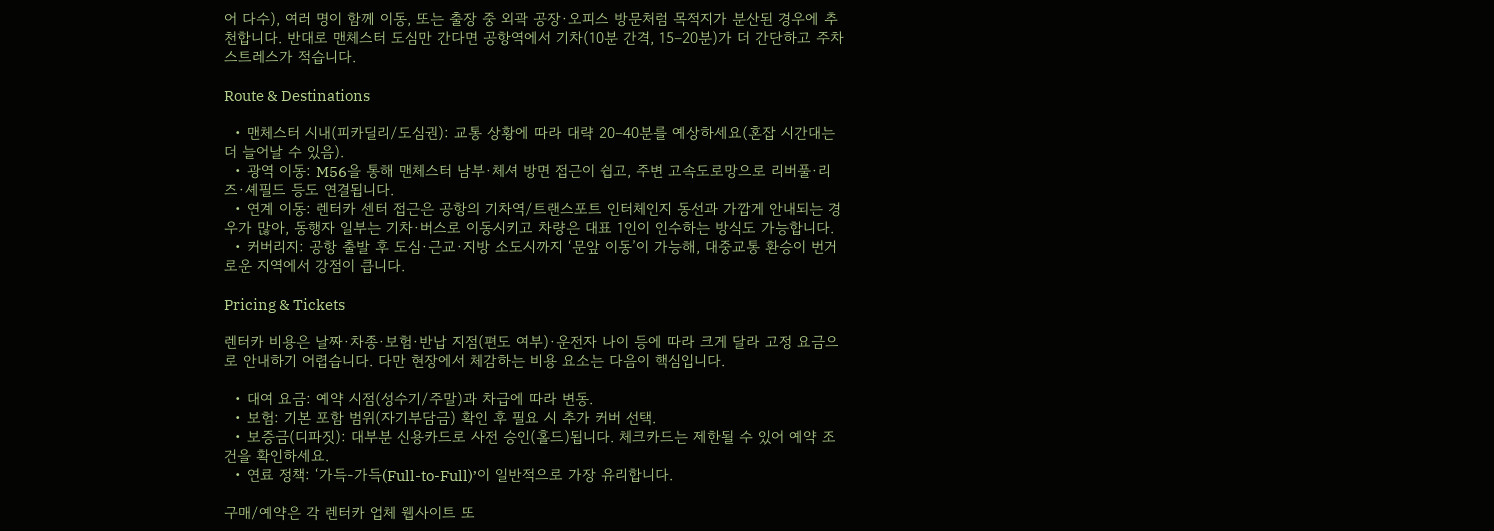어 다수), 여러 명이 함께 이동, 또는 출장 중 외곽 공장·오피스 방문처럼 목적지가 분산된 경우에 추천합니다. 반대로 맨체스터 도심만 간다면 공항역에서 기차(10분 간격, 15–20분)가 더 간단하고 주차 스트레스가 적습니다.

Route & Destinations

  • 맨체스터 시내(피카딜리/도심권): 교통 상황에 따라 대략 20–40분를 예상하세요(혼잡 시간대는 더 늘어날 수 있음).
  • 광역 이동: M56을 통해 맨체스터 남부·체셔 방면 접근이 쉽고, 주변 고속도로망으로 리버풀·리즈·셰필드 등도 연결됩니다.
  • 연계 이동: 렌터카 센터 접근은 공항의 기차역/트랜스포트 인터체인지 동선과 가깝게 안내되는 경우가 많아, 동행자 일부는 기차·버스로 이동시키고 차량은 대표 1인이 인수하는 방식도 가능합니다.
  • 커버리지: 공항 출발 후 도심·근교·지방 소도시까지 ‘문앞 이동’이 가능해, 대중교통 환승이 번거로운 지역에서 강점이 큽니다.

Pricing & Tickets

렌터카 비용은 날짜·차종·보험·반납 지점(편도 여부)·운전자 나이 등에 따라 크게 달라 고정 요금으로 안내하기 어렵습니다. 다만 현장에서 체감하는 비용 요소는 다음이 핵심입니다.

  • 대여 요금: 예약 시점(성수기/주말)과 차급에 따라 변동.
  • 보험: 기본 포함 범위(자기부담금) 확인 후 필요 시 추가 커버 선택.
  • 보증금(디파짓): 대부분 신용카드로 사전 승인(홀드)됩니다. 체크카드는 제한될 수 있어 예약 조건을 확인하세요.
  • 연료 정책: ‘가득-가득(Full-to-Full)’이 일반적으로 가장 유리합니다.

구매/예약은 각 렌터카 업체 웹사이트 또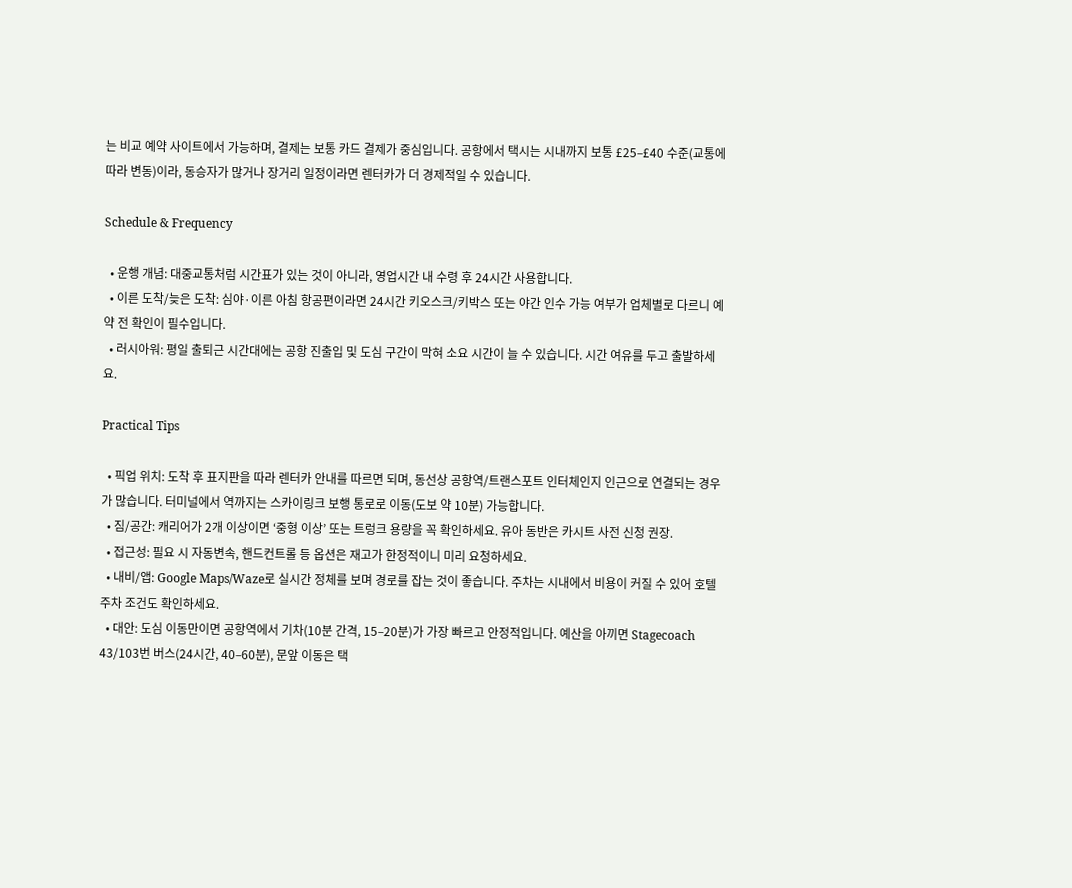는 비교 예약 사이트에서 가능하며, 결제는 보통 카드 결제가 중심입니다. 공항에서 택시는 시내까지 보통 £25–£40 수준(교통에 따라 변동)이라, 동승자가 많거나 장거리 일정이라면 렌터카가 더 경제적일 수 있습니다.

Schedule & Frequency

  • 운행 개념: 대중교통처럼 시간표가 있는 것이 아니라, 영업시간 내 수령 후 24시간 사용합니다.
  • 이른 도착/늦은 도착: 심야·이른 아침 항공편이라면 24시간 키오스크/키박스 또는 야간 인수 가능 여부가 업체별로 다르니 예약 전 확인이 필수입니다.
  • 러시아워: 평일 출퇴근 시간대에는 공항 진출입 및 도심 구간이 막혀 소요 시간이 늘 수 있습니다. 시간 여유를 두고 출발하세요.

Practical Tips

  • 픽업 위치: 도착 후 표지판을 따라 렌터카 안내를 따르면 되며, 동선상 공항역/트랜스포트 인터체인지 인근으로 연결되는 경우가 많습니다. 터미널에서 역까지는 스카이링크 보행 통로로 이동(도보 약 10분) 가능합니다.
  • 짐/공간: 캐리어가 2개 이상이면 ‘중형 이상’ 또는 트렁크 용량을 꼭 확인하세요. 유아 동반은 카시트 사전 신청 권장.
  • 접근성: 필요 시 자동변속, 핸드컨트롤 등 옵션은 재고가 한정적이니 미리 요청하세요.
  • 내비/앱: Google Maps/Waze로 실시간 정체를 보며 경로를 잡는 것이 좋습니다. 주차는 시내에서 비용이 커질 수 있어 호텔 주차 조건도 확인하세요.
  • 대안: 도심 이동만이면 공항역에서 기차(10분 간격, 15–20분)가 가장 빠르고 안정적입니다. 예산을 아끼면 Stagecoach 43/103번 버스(24시간, 40–60분), 문앞 이동은 택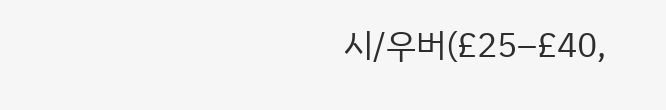시/우버(£25–£40,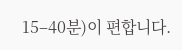15–40분)이 편합니다.